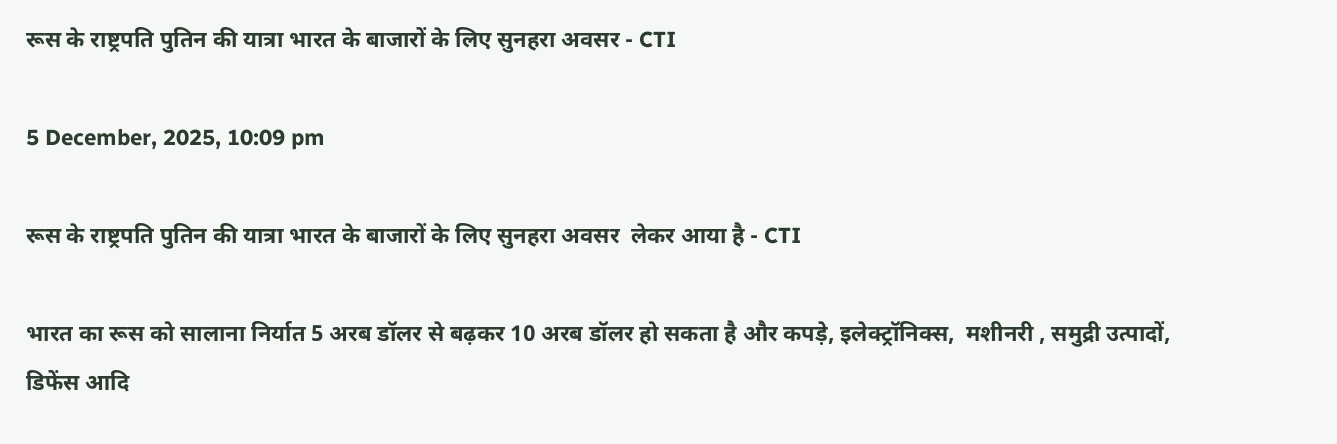रूस के राष्ट्रपति पुतिन की यात्रा भारत के बाजारों के लिए सुनहरा अवसर - CTI

5 December, 2025, 10:09 pm

रूस के राष्ट्रपति पुतिन की यात्रा भारत के बाजारों के लिए सुनहरा अवसर  लेकर आया है - CTI

भारत का रूस को सालाना निर्यात 5 अरब डॉलर से बढ़कर 10 अरब डॉलर हो सकता है और कपड़े, इलेक्ट्रॉनिक्स,  मशीनरी , समुद्री उत्पादों, डिफेंस आदि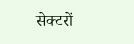सेक्टरों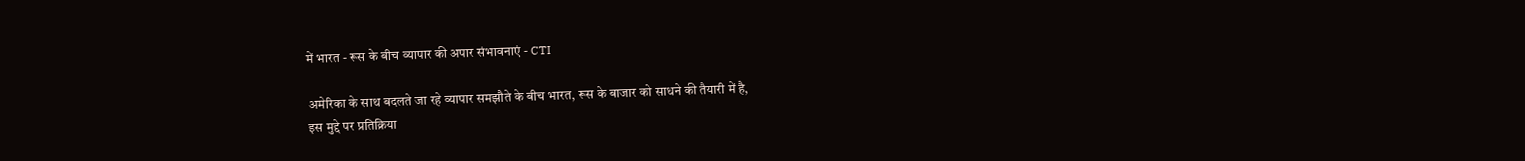में भारत - रूस के बीच व्यापार की अपार संभावनाएं - CTI

अमेरिका के साथ बदलते जा रहे व्यापार समझौते के बीच भारत, रूस के बाजार को साधने की तैयारी में है,
इस मुद्दे पर प्रतिक्रिया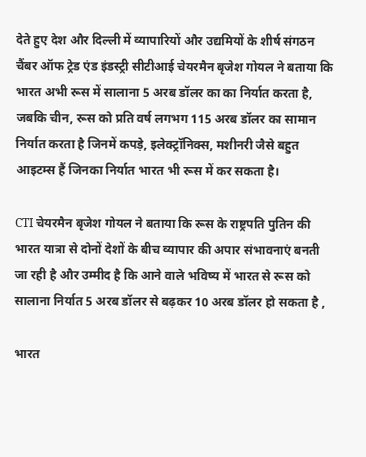देते हुए देश और दिल्ली में व्यापारियों और उद्यमियों के शीर्ष संगठन चैंबर ऑफ ट्रेड एंड इंडस्ट्री सीटीआई चेयरमैन बृजेश गोयल ने बताया कि भारत अभी रूस में सालाना 5 अरब डॉलर का का निर्यात करता है,
जबकि चीन, रूस को प्रति वर्ष लगभग 115 अरब डॉलर का सामान निर्यात करता है जिनमें कपड़े, इलेक्ट्रॉनिक्स, मशीनरी जैसे बहुत आइटम्स हैं जिनका निर्यात भारत भी रूस में कर सकता है।

CTI चेयरमैन बृजेश गोयल ने बताया कि रूस के राष्ट्रपति पुतिन की भारत यात्रा से दोनों देशों के बीच व्यापार की अपार संभावनाएं बनती जा रही है और उम्मीद है कि आने वाले भविष्य में भारत से रूस को सालाना निर्यात 5 अरब डॉलर से बढ़कर 10 अरब डॉलर हो सकता है ,

भारत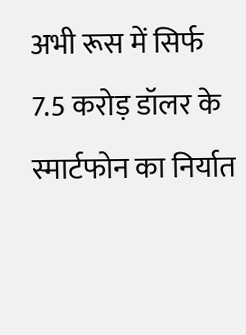अभी रूस में सिर्फ 7.5 करोड़ डॉलर के स्मार्टफोन का निर्यात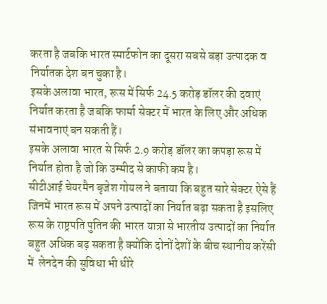करता है जबकि भारत स्मार्टफोन का दूसरा सबसे बड़ा उत्पादक व निर्यातक देश बन चुका है।
इसके अलावा भारत, रूस में सिर्फ 24.5 करोड़ डॉलर की दवाएं निर्यात करता है जबकि फार्मा सेक्टर में भारत के लिए और अधिक संभावनाएं बन सकती हैं।
इसके अलावा भारत से सिर्फ 2.9 करोड़ डॉलर का कपड़ा रूस में निर्यात होता है जो कि उम्मीद से काफी कम है।
सीटीआई चेयरमैन बृजेश गोयल ने बताया कि बहुत सारे सेक्टर ऐसे हैं जिनमें भारत रूस में अपने उत्पादों का निर्यात बढ़ा सकता है इसलिए रूस के राष्ट्रपति पुतिन की भारत यात्रा से भारतीय उत्पादों का निर्यात बहुत अधिक बढ़ सकता है क्योंकि दोनों देशों के बीच स्थानीय करेंसी में  लेनदेन की सुविधा भी धीरे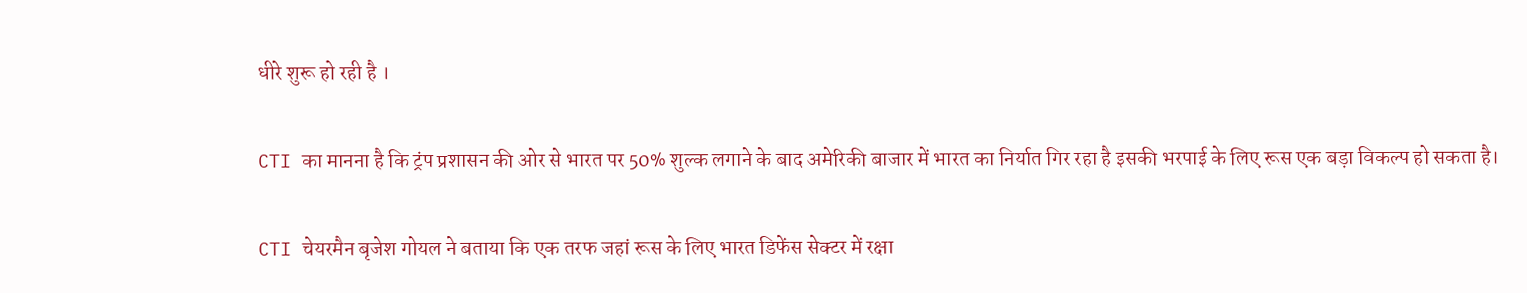धीरे शुरू हो रही है ।

CTI का मानना है कि ट्रंप प्रशासन की ओर से भारत पर 50% शुल्क लगाने के बाद अमेरिकी बाजार में भारत का निर्यात गिर रहा है इसकी भरपाई के लिए रूस एक बड़ा विकल्प हो सकता है।

CTI चेयरमैन बृजेश गोयल ने बताया कि एक तरफ जहां रूस के लिए भारत डिफेंस सेक्टर में रक्षा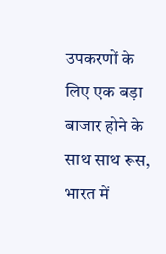उपकरणों के लिए एक बड़ा बाजार होने के साथ साथ रूस, भारत में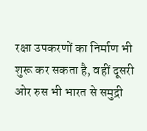रक्षा उपकरणों का निर्माण भी शुरू कर सकता है, वहीं दूसरी ओर रुस भी भारत से समुद्री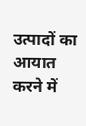उत्पादों का आयात करने में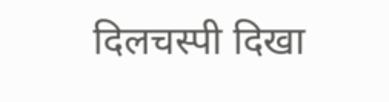दिलचस्पी दिखा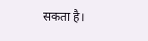सकता है।